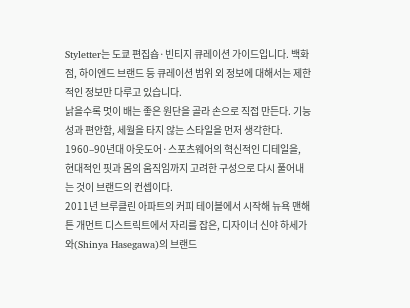Styletter는 도쿄 편집숍·빈티지 큐레이션 가이드입니다. 백화점, 하이엔드 브랜드 등 큐레이션 범위 외 정보에 대해서는 제한적인 정보만 다루고 있습니다.
낡을수록 멋이 배는 좋은 원단을 골라 손으로 직접 만든다. 기능성과 편안함, 세월을 타지 않는 스타일을 먼저 생각한다. 1960–90년대 아웃도어·스포츠웨어의 혁신적인 디테일을, 현대적인 핏과 몸의 움직임까지 고려한 구성으로 다시 풀어내는 것이 브랜드의 컨셉이다.
2011년 브루클린 아파트의 커피 테이블에서 시작해 뉴욕 맨해튼 개먼트 디스트릭트에서 자리를 잡은, 디자이너 신야 하세가와(Shinya Hasegawa)의 브랜드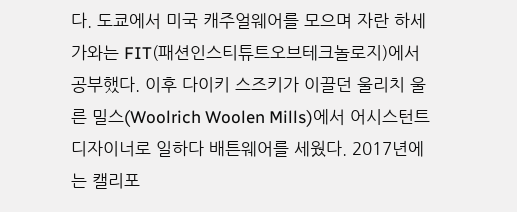다. 도쿄에서 미국 캐주얼웨어를 모으며 자란 하세가와는 FIT(패션인스티튜트오브테크놀로지)에서 공부했다. 이후 다이키 스즈키가 이끌던 울리치 울른 밀스(Woolrich Woolen Mills)에서 어시스턴트 디자이너로 일하다 배튼웨어를 세웠다. 2017년에는 캘리포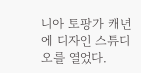니아 토팡가 캐년에 디자인 스튜디오를 열었다.